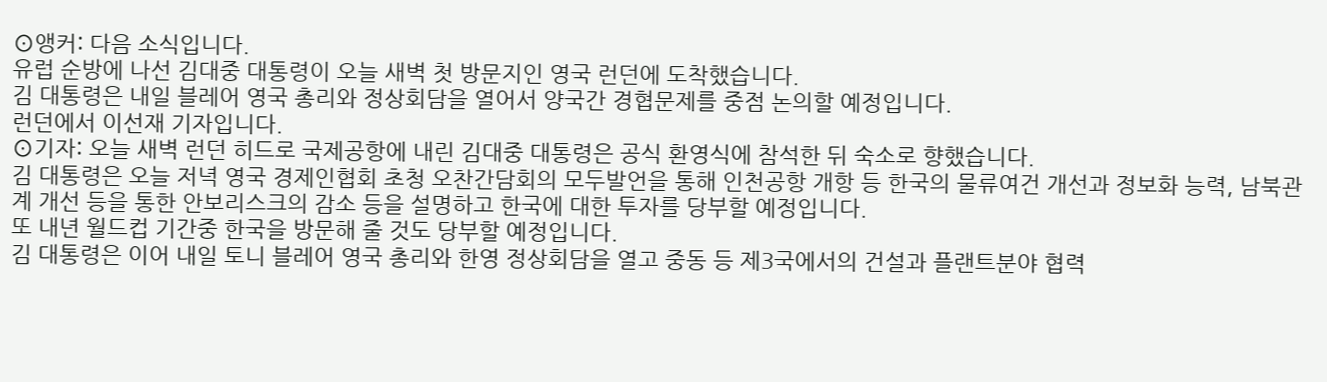⊙앵커: 다음 소식입니다.
유럽 순방에 나선 김대중 대통령이 오늘 새벽 첫 방문지인 영국 런던에 도착했습니다.
김 대통령은 내일 블레어 영국 총리와 정상회담을 열어서 양국간 경협문제를 중점 논의할 예정입니다.
런던에서 이선재 기자입니다.
⊙기자: 오늘 새벽 런던 히드로 국제공항에 내린 김대중 대통령은 공식 환영식에 참석한 뒤 숙소로 향했습니다.
김 대통령은 오늘 저녁 영국 경제인협회 초청 오찬간담회의 모두발언을 통해 인천공항 개항 등 한국의 물류여건 개선과 정보화 능력, 남북관계 개선 등을 통한 안보리스크의 감소 등을 설명하고 한국에 대한 투자를 당부할 예정입니다.
또 내년 월드컵 기간중 한국을 방문해 줄 것도 당부할 예정입니다.
김 대통령은 이어 내일 토니 블레어 영국 총리와 한영 정상회담을 열고 중동 등 제3국에서의 건설과 플랜트분야 협력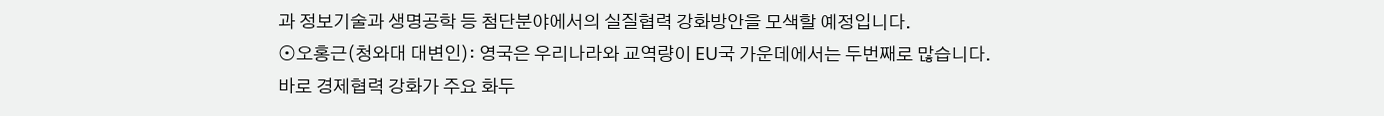과 정보기술과 생명공학 등 첨단분야에서의 실질협력 강화방안을 모색할 예정입니다.
⊙오홍근(청와대 대변인): 영국은 우리나라와 교역량이 EU국 가운데에서는 두번째로 많습니다.
바로 경제협력 강화가 주요 화두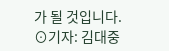가 될 것입니다.
⊙기자: 김대중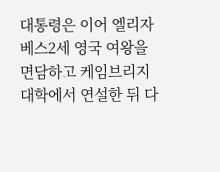대통령은 이어 엘리자베스2세 영국 여왕을 면담하고 케임브리지 대학에서 연설한 뒤 다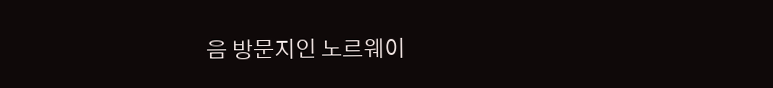음 방문지인 노르웨이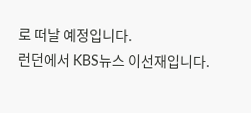로 떠날 예정입니다.
런던에서 KBS뉴스 이선재입니다.